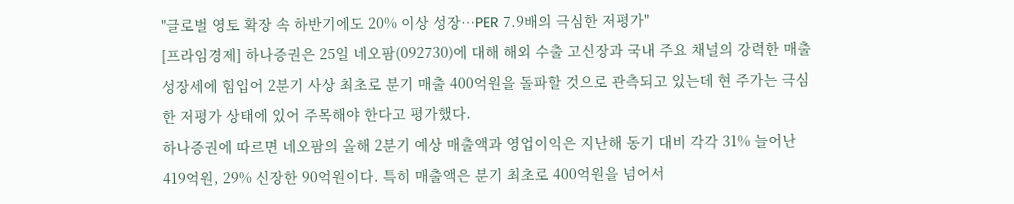"글로벌 영토 확장 속 하반기에도 20% 이상 성장…PER 7.9배의 극심한 저평가"
[프라임경제] 하나증권은 25일 네오팜(092730)에 대해 해외 수출 고신장과 국내 주요 채널의 강력한 매출 성장세에 힘입어 2분기 사상 최초로 분기 매출 400억원을 돌파할 것으로 관측되고 있는데 현 주가는 극심한 저평가 상태에 있어 주목해야 한다고 평가했다.
하나증권에 따르면 네오팜의 올해 2분기 예상 매출액과 영업이익은 지난해 동기 대비 각각 31% 늘어난 419억원, 29% 신장한 90억원이다. 특히 매출액은 분기 최초로 400억원을 넘어서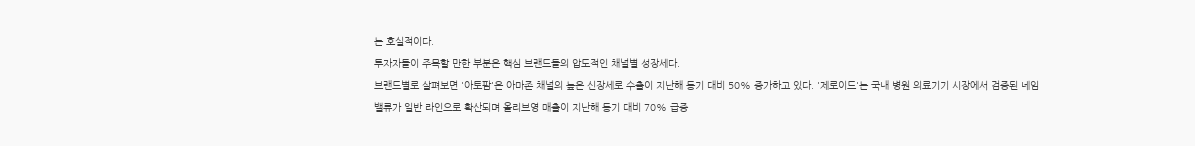는 호실적이다.
투자자들이 주목할 만한 부분은 핵심 브랜드들의 압도적인 채널별 성장세다.
브랜드별로 살펴보면 '아토팜'은 아마존 채널의 높은 신장세로 수출이 지난해 동기 대비 50% 증가하고 있다. '제로이드'는 국내 병원 의료기기 시장에서 검증된 네임밸류가 일반 라인으로 확산되며 올리브영 매출이 지난해 동기 대비 70% 급증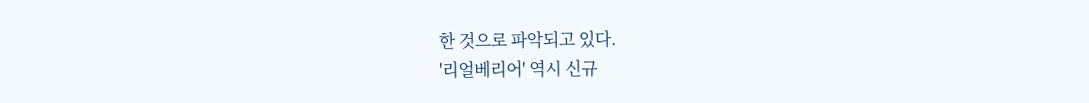한 것으로 파악되고 있다.
'리얼베리어' 역시 신규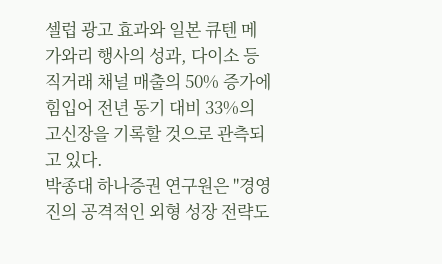셀럽 광고 효과와 일본 큐텐 메가와리 행사의 성과, 다이소 등 직거래 채널 매출의 50% 증가에 힘입어 전년 동기 대비 33%의 고신장을 기록할 것으로 관측되고 있다.
박종대 하나증권 연구원은 "경영진의 공격적인 외형 성장 전략도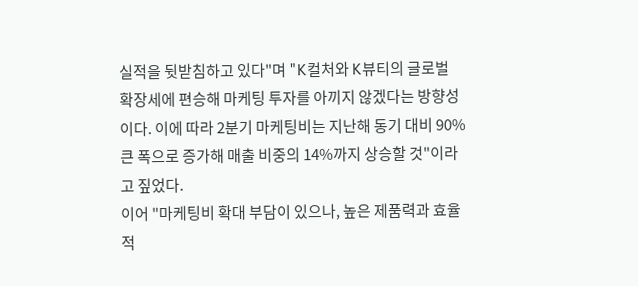실적을 뒷받침하고 있다"며 "K컬처와 K뷰티의 글로벌 확장세에 편승해 마케팅 투자를 아끼지 않겠다는 방향성이다. 이에 따라 2분기 마케팅비는 지난해 동기 대비 90% 큰 폭으로 증가해 매출 비중의 14%까지 상승할 것"이라고 짚었다.
이어 "마케팅비 확대 부담이 있으나, 높은 제품력과 효율적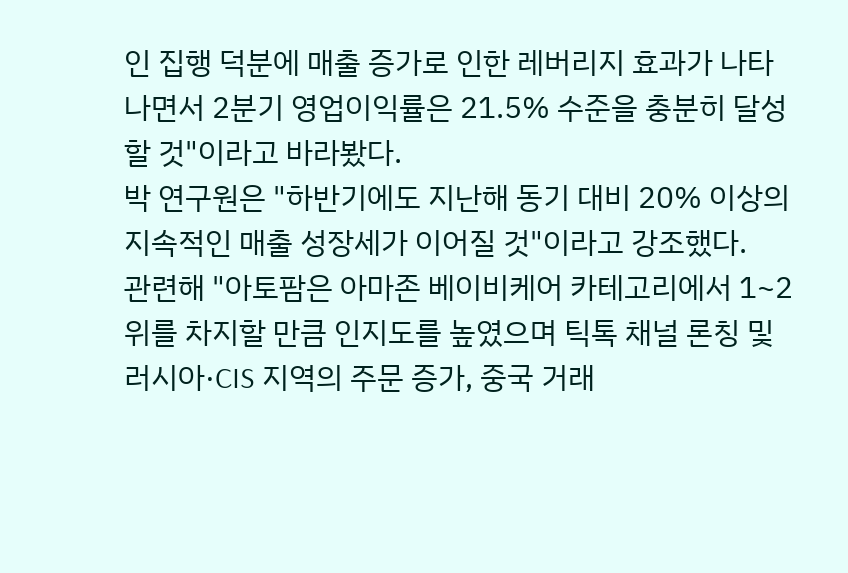인 집행 덕분에 매출 증가로 인한 레버리지 효과가 나타나면서 2분기 영업이익률은 21.5% 수준을 충분히 달성할 것"이라고 바라봤다.
박 연구원은 "하반기에도 지난해 동기 대비 20% 이상의 지속적인 매출 성장세가 이어질 것"이라고 강조했다.
관련해 "아토팜은 아마존 베이비케어 카테고리에서 1~2위를 차지할 만큼 인지도를 높였으며 틱톡 채널 론칭 및 러시아·CIS 지역의 주문 증가, 중국 거래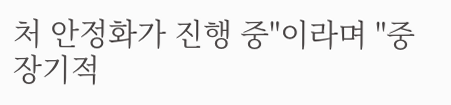처 안정화가 진행 중"이라며 "중장기적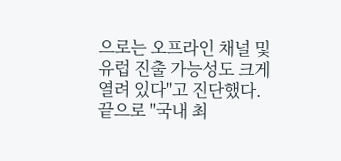으로는 오프라인 채널 및 유럽 진출 가능성도 크게 열려 있다"고 진단했다.
끝으로 "국내 최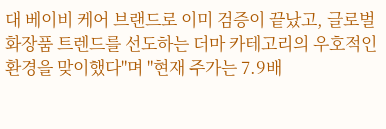대 베이비 케어 브랜드로 이미 검증이 끝났고, 글로벌 화장품 트렌드를 선도하는 더마 카테고리의 우호적인 환경을 맞이했다"며 "현재 주가는 7.9배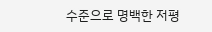수준으로 명백한 저평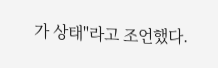가 상태"라고 조언했다.